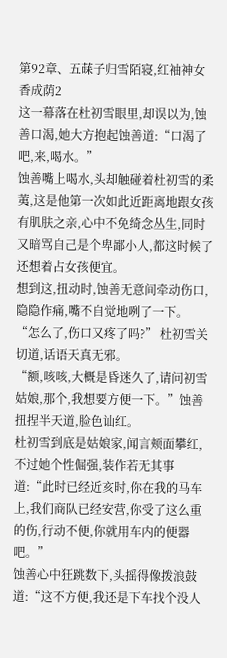第92章、五菋子归雪陌寝,红袖神女香成荫2
这一幕落在杜初雪眼里,却误以为,蚀善口渴,她大方抱起蚀善道:“口渴了吧,来,喝水。”
蚀善嘴上喝水,头却触碰着杜初雪的柔荑,这是他第一次如此近距离地跟女孩有肌肤之亲,心中不免绮念丛生,同时又暗骂自己是个卑鄙小人,都这时候了还想着占女孩便宜。
想到这,扭动时,蚀善无意间牵动伤口,隐隐作痛,嘴不自觉地咧了一下。
“怎么了,伤口又疼了吗?” 杜初雪关切道,话语天真无邪。
“额,咳咳,大概是昏迷久了,请问初雪姑娘,那个,我想要方便一下。”蚀善扭捏半天道,脸色讪红。
杜初雪到底是姑娘家,闻言颊面攀红,不过她个性倔强,装作若无其事道:“此时已经近亥时,你在我的马车上,我们商队已经安营,你受了这么重的伤,行动不便,你就用车内的便器吧。”
蚀善心中狂跳数下,头摇得像拨浪鼓道:“这不方便,我还是下车找个没人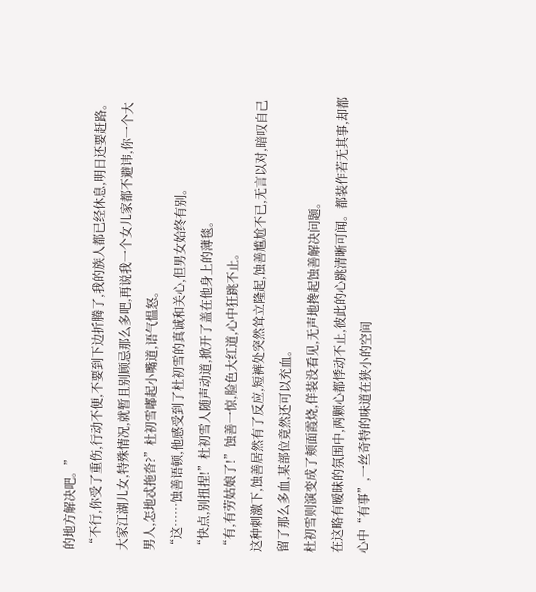的地方解决吧。”
“不行,你受了重伤,行动不便,不要到下边折腾了,我的族人都已经休息,明日还要赶路。
大家江湖儿女,特殊情况,就暂且别顾忌那么多吧,再说我一个女儿家都不避讳,你一个大男人,怎地忒拖沓?”杜初雪嘟起小嘴道,语气愠怒。
“这……蚀善语顿,他感受到了杜初雪的真诚和关心,但男女始终有别。
“快点,别扭捏!”杜初雪人随声动道,掀开了盖在他身上的薄毯。
“有,有劳姑娘了!”蚀善一惊,脸色大红道,心中狂跳不止。
这种刺激下,蚀善居然有了反应,短裤处突然耸立隆起,蚀善尴尬不已,无言以对,暗叹自己留了那么多血,某部位竟然还可以充血。
杜初雪则演变成了颊面霞烧,佯装没看见,无声地搀起蚀善解决问题。
在这略有暧昧的氛围中,两颗心都悸动不止,彼此的心跳清晰可闻。都装作若无其事,却都心中“有事”,一丝奇特的味道在狭小的空间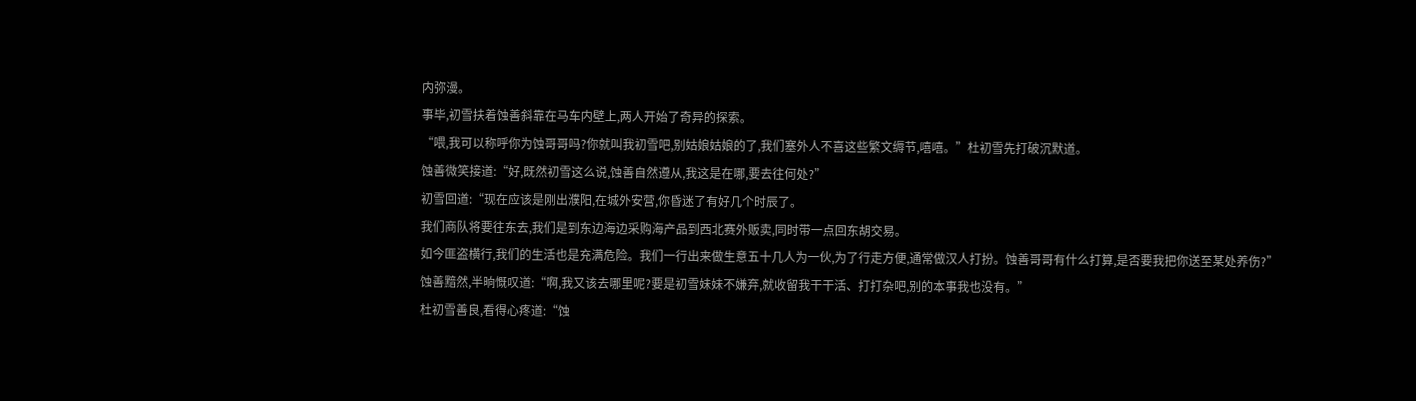内弥漫。
事毕,初雪扶着蚀善斜靠在马车内壁上,两人开始了奇异的探索。
“喂,我可以称呼你为蚀哥哥吗?你就叫我初雪吧,别姑娘姑娘的了,我们塞外人不喜这些繁文缛节,嘻嘻。”杜初雪先打破沉默道。
蚀善微笑接道:“好,既然初雪这么说,蚀善自然遵从,我这是在哪,要去往何处?”
初雪回道:“现在应该是刚出濮阳,在城外安营,你昏迷了有好几个时辰了。
我们商队将要往东去,我们是到东边海边采购海产品到西北赛外贩卖,同时带一点回东胡交易。
如今匪盗横行,我们的生活也是充满危险。我们一行出来做生意五十几人为一伙,为了行走方便,通常做汉人打扮。蚀善哥哥有什么打算,是否要我把你送至某处养伤?”
蚀善黯然,半晌慨叹道:“啊,我又该去哪里呢?要是初雪妹妹不嫌弃,就收留我干干活、打打杂吧,别的本事我也没有。”
杜初雪善良,看得心疼道:“蚀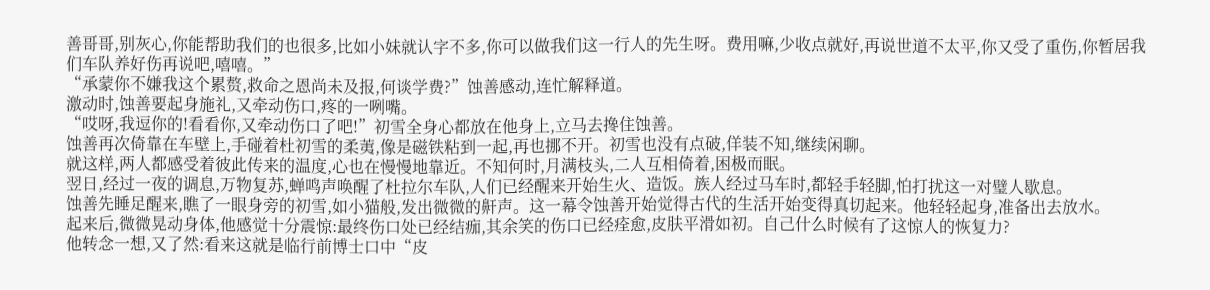善哥哥,别灰心,你能帮助我们的也很多,比如小妹就认字不多,你可以做我们这一行人的先生呀。费用嘛,少收点就好,再说世道不太平,你又受了重伤,你暂居我们车队养好伤再说吧,嘻嘻。”
“承蒙你不嫌我这个累赘,救命之恩尚未及报,何谈学费?”蚀善感动,连忙解释道。
激动时,蚀善要起身施礼,又牵动伤口,疼的一咧嘴。
“哎呀,我逗你的!看看你,又牵动伤口了吧!”初雪全身心都放在他身上,立马去搀住蚀善。
蚀善再次倚靠在车壁上,手碰着杜初雪的柔荑,像是磁铁粘到一起,再也挪不开。初雪也没有点破,佯装不知,继续闲聊。
就这样,两人都感受着彼此传来的温度,心也在慢慢地靠近。不知何时,月满枝头,二人互相倚着,困极而眠。
翌日,经过一夜的调息,万物复苏,蝉鸣声唤醒了杜拉尔车队,人们已经醒来开始生火、造饭。族人经过马车时,都轻手轻脚,怕打扰这一对璧人歇息。
蚀善先睡足醒来,瞧了一眼身旁的初雪,如小猫般,发出微微的鼾声。这一幕令蚀善开始觉得古代的生活开始变得真切起来。他轻轻起身,准备出去放水。
起来后,微微晃动身体,他感觉十分震惊:最终伤口处已经结痂,其余笑的伤口已经痊愈,皮肤平滑如初。自己什么时候有了这惊人的恢复力?
他转念一想,又了然:看来这就是临行前博士口中“皮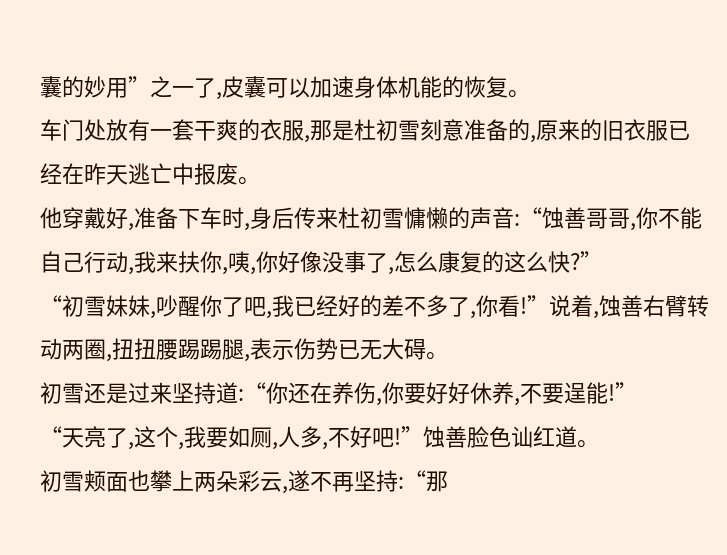囊的妙用”之一了,皮囊可以加速身体机能的恢复。
车门处放有一套干爽的衣服,那是杜初雪刻意准备的,原来的旧衣服已经在昨天逃亡中报废。
他穿戴好,准备下车时,身后传来杜初雪慵懒的声音:“蚀善哥哥,你不能自己行动,我来扶你,咦,你好像没事了,怎么康复的这么快?”
“初雪妹妹,吵醒你了吧,我已经好的差不多了,你看!”说着,蚀善右臂转动两圈,扭扭腰踢踢腿,表示伤势已无大碍。
初雪还是过来坚持道:“你还在养伤,你要好好休养,不要逞能!”
“天亮了,这个,我要如厕,人多,不好吧!”蚀善脸色讪红道。
初雪颊面也攀上两朵彩云,遂不再坚持:“那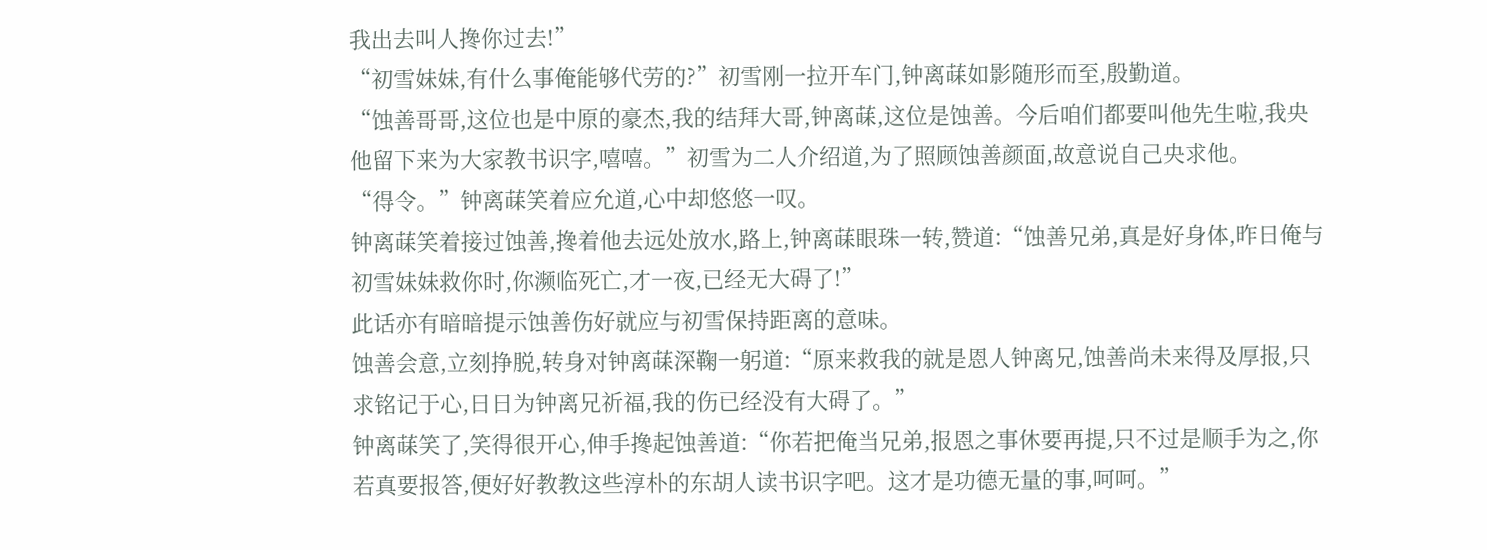我出去叫人搀你过去!”
“初雪妹妹,有什么事俺能够代劳的?”初雪刚一拉开车门,钟离菋如影随形而至,殷勤道。
“蚀善哥哥,这位也是中原的豪杰,我的结拜大哥,钟离菋,这位是蚀善。今后咱们都要叫他先生啦,我央他留下来为大家教书识字,嘻嘻。”初雪为二人介绍道,为了照顾蚀善颜面,故意说自己央求他。
“得令。”钟离菋笑着应允道,心中却悠悠一叹。
钟离菋笑着接过蚀善,搀着他去远处放水,路上,钟离菋眼珠一转,赞道:“蚀善兄弟,真是好身体,昨日俺与初雪妹妹救你时,你濒临死亡,才一夜,已经无大碍了!”
此话亦有暗暗提示蚀善伤好就应与初雪保持距离的意味。
蚀善会意,立刻挣脱,转身对钟离菋深鞠一躬道:“原来救我的就是恩人钟离兄,蚀善尚未来得及厚报,只求铭记于心,日日为钟离兄祈福,我的伤已经没有大碍了。”
钟离菋笑了,笑得很开心,伸手搀起蚀善道:“你若把俺当兄弟,报恩之事休要再提,只不过是顺手为之,你若真要报答,便好好教教这些淳朴的东胡人读书识字吧。这才是功德无量的事,呵呵。”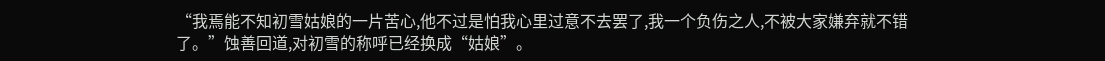“我焉能不知初雪姑娘的一片苦心,他不过是怕我心里过意不去罢了,我一个负伤之人,不被大家嫌弃就不错了。”蚀善回道,对初雪的称呼已经换成“姑娘”。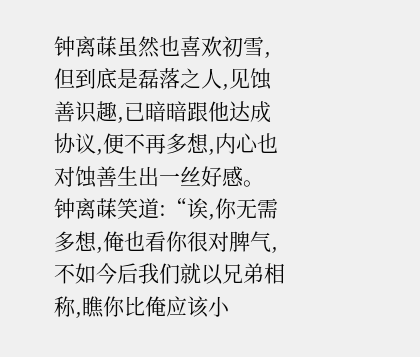钟离菋虽然也喜欢初雪,但到底是磊落之人,见蚀善识趣,已暗暗跟他达成协议,便不再多想,内心也对蚀善生出一丝好感。
钟离菋笑道:“诶,你无需多想,俺也看你很对脾气,不如今后我们就以兄弟相称,瞧你比俺应该小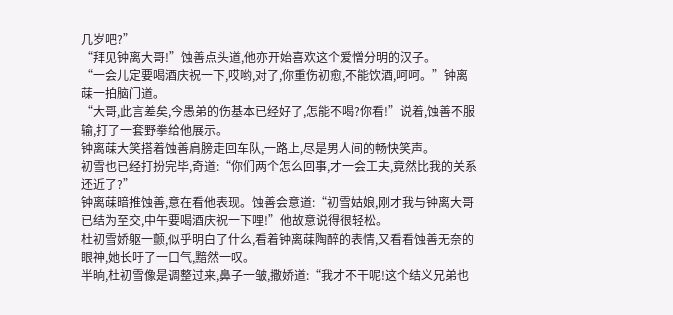几岁吧?”
“拜见钟离大哥!”蚀善点头道,他亦开始喜欢这个爱憎分明的汉子。
“一会儿定要喝酒庆祝一下,哎哟,对了,你重伤初愈,不能饮酒,呵呵。”钟离菋一拍脑门道。
“大哥,此言差矣,今愚弟的伤基本已经好了,怎能不喝?你看!”说着,蚀善不服输,打了一套野拳给他展示。
钟离菋大笑搭着蚀善肩膀走回车队,一路上,尽是男人间的畅快笑声。
初雪也已经打扮完毕,奇道:“你们两个怎么回事,才一会工夫,竟然比我的关系还近了?”
钟离菋暗推蚀善,意在看他表现。蚀善会意道:“初雪姑娘,刚才我与钟离大哥已结为至交,中午要喝酒庆祝一下哩!”他故意说得很轻松。
杜初雪娇躯一颤,似乎明白了什么,看着钟离菋陶醉的表情,又看看蚀善无奈的眼神,她长吁了一口气,黯然一叹。
半晌,杜初雪像是调整过来,鼻子一皱,撒娇道:“我才不干呢!这个结义兄弟也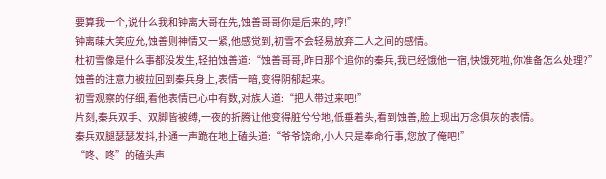要算我一个,说什么我和钟离大哥在先,蚀善哥哥你是后来的,哼!”
钟离菋大笑应允,蚀善则神情又一紧,他感觉到,初雪不会轻易放弃二人之间的感情。
杜初雪像是什么事都没发生,轻拍蚀善道:“蚀善哥哥,昨日那个追你的秦兵,我已经饿他一宿,快饿死啦,你准备怎么处理?”
蚀善的注意力被拉回到秦兵身上,表情一暗,变得阴郁起来。
初雪观察的仔细,看他表情已心中有数,对族人道:“把人带过来吧!”
片刻,秦兵双手、双脚皆被缚,一夜的折腾让他变得脏兮兮地,低垂着头,看到蚀善,脸上现出万念俱灰的表情。
秦兵双腿瑟瑟发抖,扑通一声跪在地上磕头道:“爷爷饶命,小人只是奉命行事,您放了俺吧!”
“咚、咚”的磕头声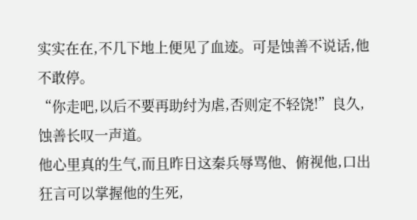实实在在,不几下地上便见了血迹。可是蚀善不说话,他不敢停。
“你走吧,以后不要再助纣为虐,否则定不轻饶!”良久,蚀善长叹一声道。
他心里真的生气,而且昨日这秦兵辱骂他、俯视他,口出狂言可以掌握他的生死,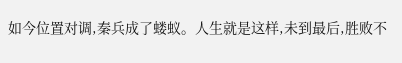如今位置对调,秦兵成了蝼蚁。人生就是这样,未到最后,胜败不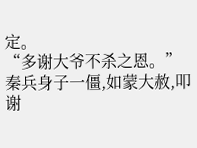定。
“多谢大爷不杀之恩。”
秦兵身子一僵,如蒙大赦,叩谢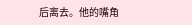后离去。他的嘴角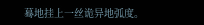蓦地挂上一丝诡异地弧度。